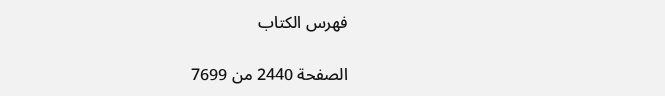فهرس الكتاب

الصفحة 2440 من 7699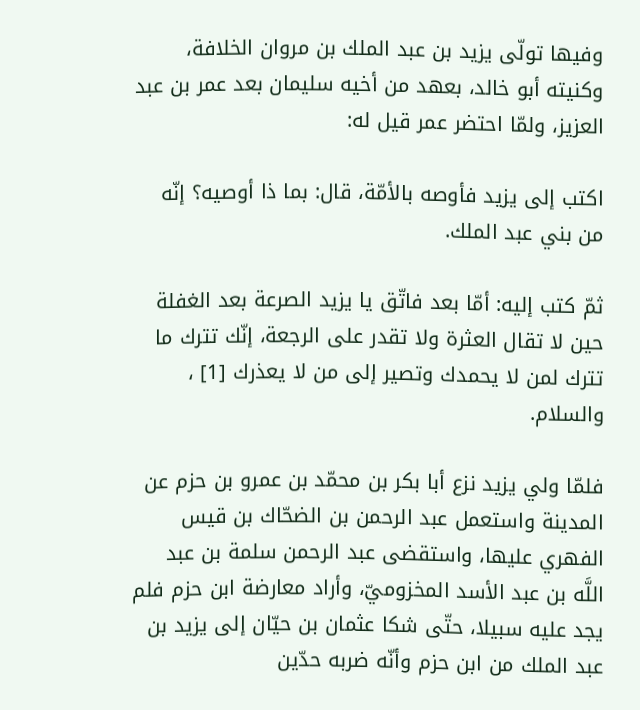وفيها تولّى يزيد بن عبد الملك بن مروان الخلافة، وكنيته أبو خالد، بعهد من أخيه سليمان بعد عمر بن عبد العزيز، ولمّا احتضر عمر قيل له:

اكتب إلى يزيد فأوصه بالأمّة، قال: بما ذا أوصيه؟ إنّه من بني عبد الملك.

ثمّ كتب إليه: أمّا بعد فاتّق يا يزيد الصرعة بعد الغفلة حين لا تقال العثرة ولا تقدر على الرجعة، إنّك تترك ما تترك لمن لا يحمدك وتصير إلى من لا يعذرك [1] ، والسلام.

فلمّا ولي يزيد نزع أبا بكر بن محمّد بن عمرو بن حزم عن المدينة واستعمل عبد الرحمن بن الضحّاك بن قيس الفهري عليها، واستقضى عبد الرحمن سلمة بن عبد اللَّه بن عبد الأسد المخزوميّ، وأراد معارضة ابن حزم فلم يجد عليه سبيلا، حتّى شكا عثمان بن حيّان إلى يزيد بن عبد الملك من ابن حزم وأنّه ضربه حدّين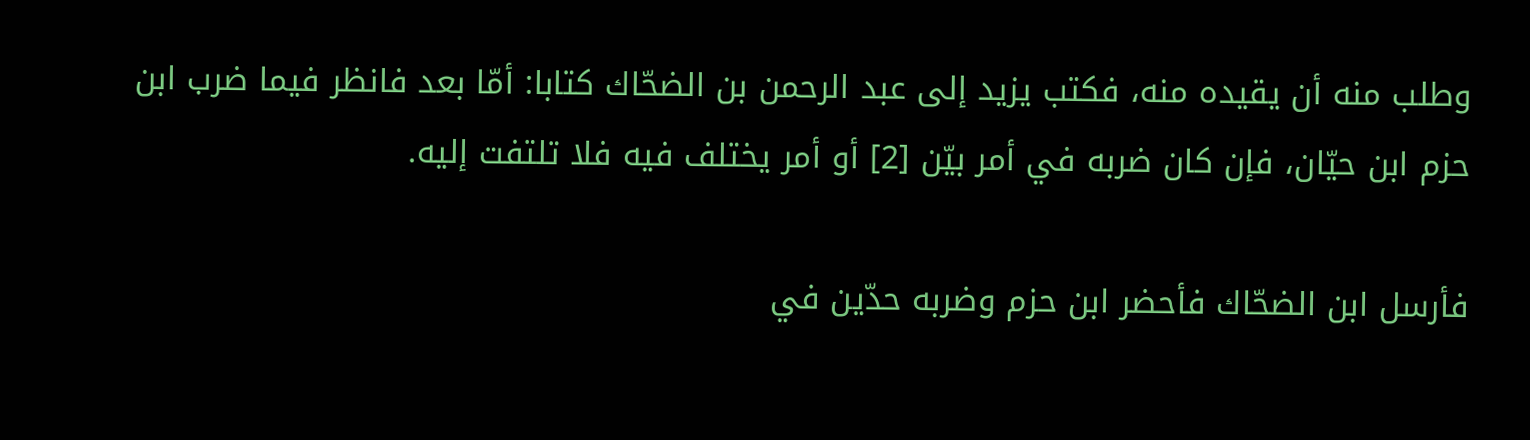وطلب منه أن يقيده منه، فكتب يزيد إلى عبد الرحمن بن الضحّاك كتابا: أمّا بعد فانظر فيما ضرب ابن حزم ابن حيّان، فإن كان ضربه في أمر بيّن [2] أو أمر يختلف فيه فلا تلتفت إليه.

فأرسل ابن الضحّاك فأحضر ابن حزم وضربه حدّين في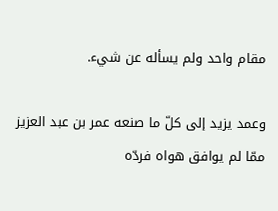مقام واحد ولم يسأله عن شيء.

وعمد يزيد إلى كلّ ما صنعه عمر بن عبد العزيز ممّا لم يوافق هواه فردّه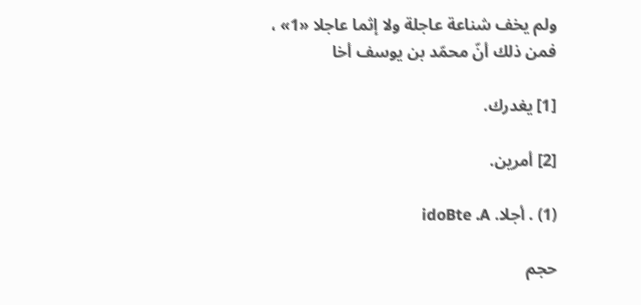ولم يخف شناعة عاجلة ولا إثما عاجلا «1» ، فمن ذلك أنّ محمّد بن يوسف أخا

[1] يغدرك.

[2] أمرين.

(1) . أجلا. idoBte .A

حجم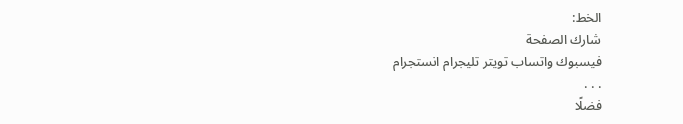الخط:
شارك الصفحة
فيسبوك واتساب تويتر تليجرام انستجرام
. . .
فضلًا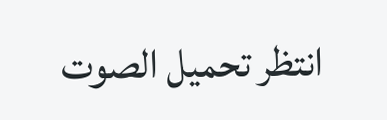انتظر تحميل الصوت